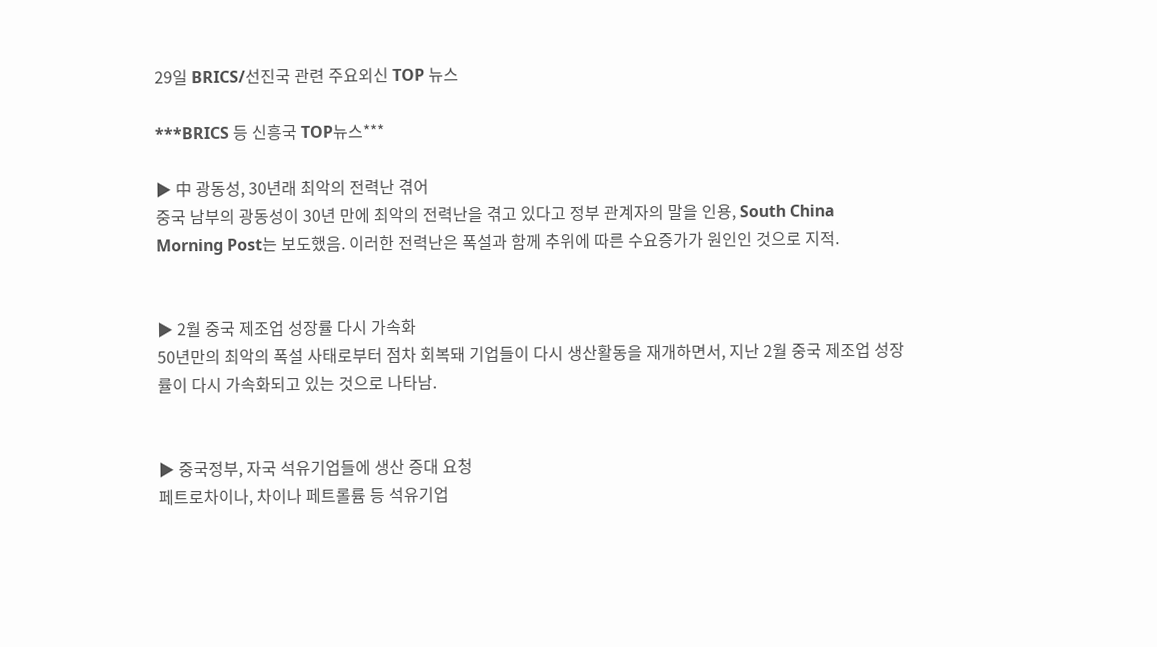29일 BRICS/선진국 관련 주요외신 TOP 뉴스

***BRICS 등 신흥국 TOP뉴스***

▶ 中 광동성, 30년래 최악의 전력난 겪어
중국 남부의 광동성이 30년 만에 최악의 전력난을 겪고 있다고 정부 관계자의 말을 인용, South China Morning Post는 보도했음. 이러한 전력난은 폭설과 함께 추위에 따른 수요증가가 원인인 것으로 지적.


▶ 2월 중국 제조업 성장률 다시 가속화
50년만의 최악의 폭설 사태로부터 점차 회복돼 기업들이 다시 생산활동을 재개하면서, 지난 2월 중국 제조업 성장률이 다시 가속화되고 있는 것으로 나타남.


▶ 중국정부, 자국 석유기업들에 생산 증대 요청
페트로차이나, 차이나 페트롤륨 등 석유기업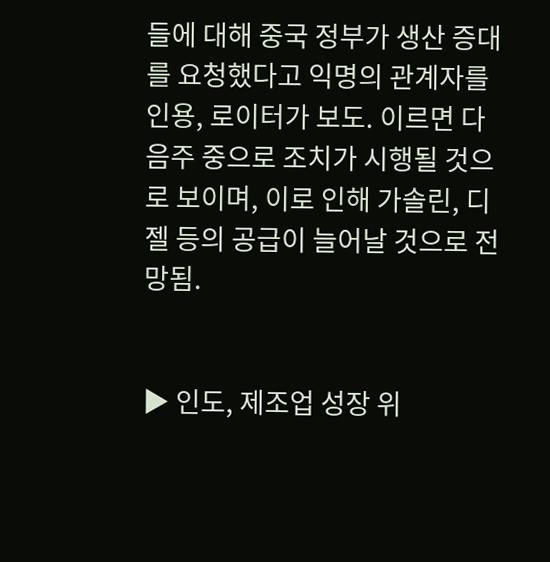들에 대해 중국 정부가 생산 증대를 요청했다고 익명의 관계자를 인용, 로이터가 보도. 이르면 다음주 중으로 조치가 시행될 것으로 보이며, 이로 인해 가솔린, 디젤 등의 공급이 늘어날 것으로 전망됨.


▶ 인도, 제조업 성장 위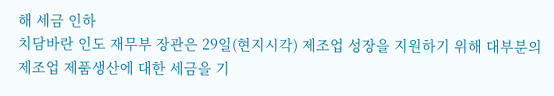해 세금 인하
치담바란 인도 재무부 장관은 29일(현지시각) 제조업 성장을 지원하기 위해 대부분의 제조업 제품생산에 대한 세금을 기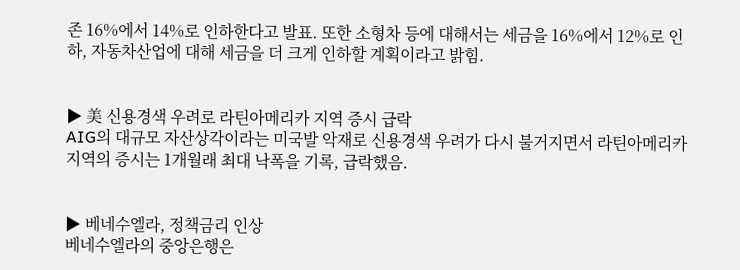존 16%에서 14%로 인하한다고 발표. 또한 소형차 등에 대해서는 세금을 16%에서 12%로 인하, 자동차산업에 대해 세금을 더 크게 인하할 계획이라고 밝힘.


▶ 美 신용경색 우려로 라틴아메리카 지역 증시 급락
AIG의 대규모 자산상각이라는 미국발 악재로 신용경색 우려가 다시 불거지면서 라틴아메리카 지역의 증시는 1개월래 최대 낙폭을 기록, 급락했음.


▶ 베네수엘라, 정책금리 인상
베네수엘라의 중앙은행은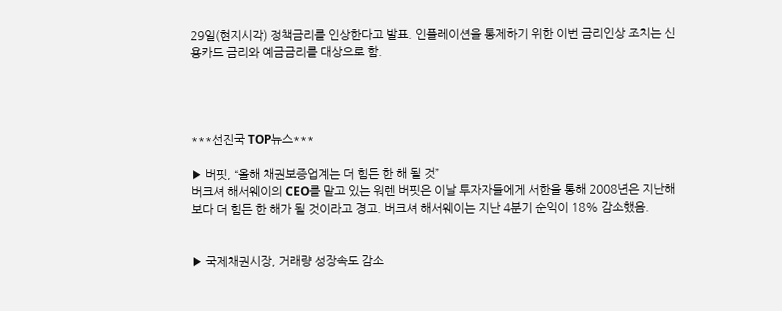29일(현지시각) 정책금리를 인상한다고 발표. 인플레이션을 통제하기 위한 이번 금리인상 조치는 신용카드 금리와 예금금리를 대상으로 함.




***선진국 TOP뉴스***

▶ 버핏, “올해 채권보증업계는 더 힘든 한 해 될 것”
버크셔 해서웨이의 CEO를 맡고 있는 워렌 버핏은 이날 투자자들에게 서한을 통해 2008년은 지난해보다 더 힘든 한 해가 될 것이라고 경고. 버크셔 해서웨이는 지난 4분기 순익이 18% 감소했음.


▶ 국제채권시장, 거래량 성장속도 감소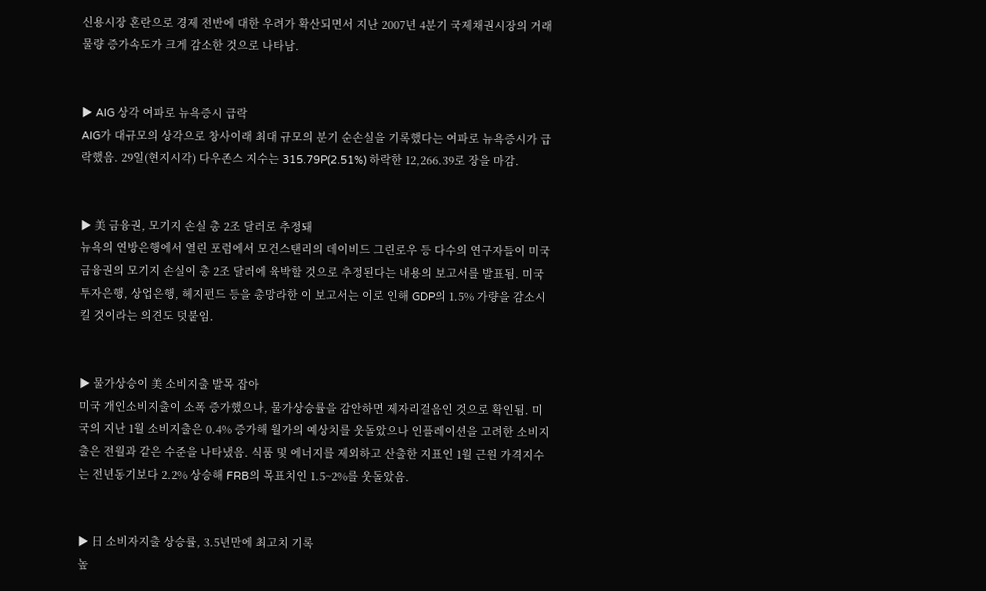신용시장 혼란으로 경제 전반에 대한 우려가 확산되면서 지난 2007년 4분기 국제채권시장의 거래물량 증가속도가 크게 감소한 것으로 나타남.


▶ AIG 상각 여파로 뉴욕증시 급락
AIG가 대규모의 상각으로 창사이래 최대 규모의 분기 순손실을 기록했다는 여파로 뉴욕증시가 급락했음. 29일(현지시각) 다우존스 지수는 315.79P(2.51%) 하락한 12,266.39로 장을 마감.


▶ 美 금융권, 모기지 손실 총 2조 달러로 추정돼
뉴욕의 연방은행에서 열린 포럼에서 모건스탠리의 데이비드 그린로우 등 다수의 연구자들이 미국 금융권의 모기지 손실이 총 2조 달러에 육박할 것으로 추정된다는 내용의 보고서를 발표됨. 미국 투자은행, 상업은행, 헤지펀드 등을 총망라한 이 보고서는 이로 인해 GDP의 1.5% 가량을 감소시킬 것이라는 의견도 덧붙임.


▶ 물가상승이 美 소비지출 발목 잡아
미국 개인소비지출이 소폭 증가했으나, 물가상승률을 감안하면 제자리걸음인 것으로 확인됨. 미국의 지난 1월 소비지출은 0.4% 증가해 월가의 예상치를 웃돌았으나 인플레이션을 고려한 소비지출은 전월과 같은 수준을 나타냈음. 식품 및 에너지를 제외하고 산출한 지표인 1월 근원 가격지수는 전년동기보다 2.2% 상승해 FRB의 목표치인 1.5~2%를 웃돌았음.


▶ 日 소비자지출 상승률, 3.5년만에 최고치 기록
높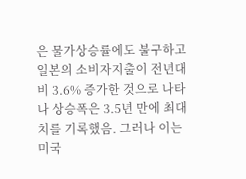은 물가상승률에도 불구하고 일본의 소비자지출이 전년대비 3.6% 증가한 것으로 나타나 상승폭은 3.5년 만에 최대치를 기록했음. 그러나 이는 미국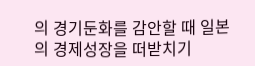의 경기둔화를 감안할 때 일본의 경제성장을 떠받치기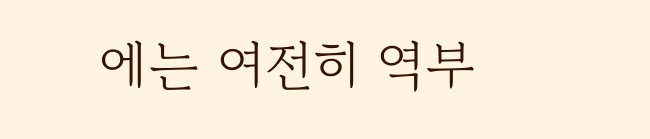에는 여전히 역부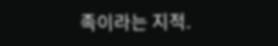족이라는 지적.